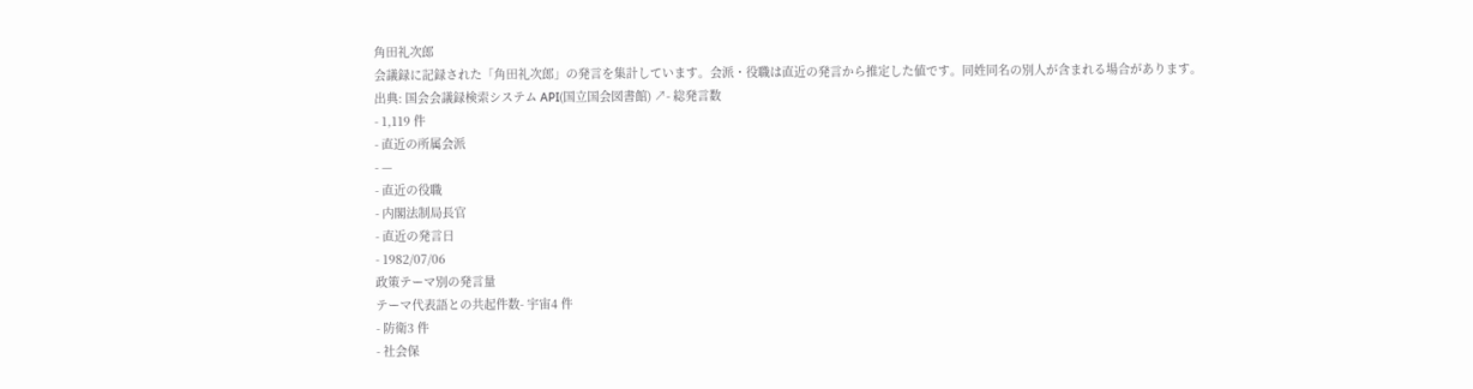角田礼次郎
会議録に記録された「角田礼次郎」の発言を集計しています。会派・役職は直近の発言から推定した値です。同姓同名の別人が含まれる場合があります。
出典: 国会会議録検索システム API(国立国会図書館) ↗- 総発言数
- 1,119 件
- 直近の所属会派
- —
- 直近の役職
- 内閣法制局長官
- 直近の発言日
- 1982/07/06
政策テーマ別の発言量
テーマ代表語との共起件数- 宇宙4 件
- 防衛3 件
- 社会保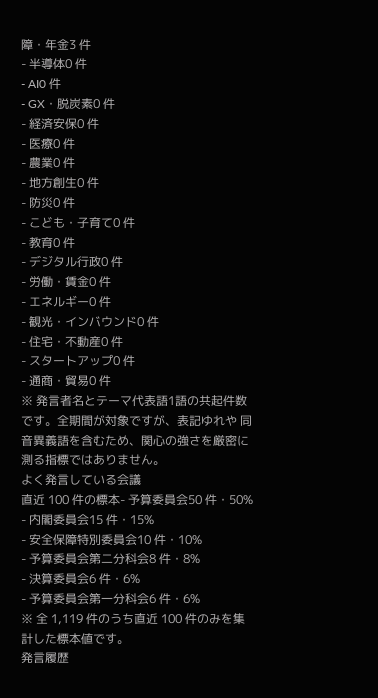障・年金3 件
- 半導体0 件
- AI0 件
- GX・脱炭素0 件
- 経済安保0 件
- 医療0 件
- 農業0 件
- 地方創生0 件
- 防災0 件
- こども・子育て0 件
- 教育0 件
- デジタル行政0 件
- 労働・賃金0 件
- エネルギー0 件
- 観光・インバウンド0 件
- 住宅・不動産0 件
- スタートアップ0 件
- 通商・貿易0 件
※ 発言者名とテーマ代表語1語の共起件数です。全期間が対象ですが、表記ゆれや 同音異義語を含むため、関心の強さを厳密に測る指標ではありません。
よく発言している会議
直近 100 件の標本- 予算委員会50 件・50%
- 内閣委員会15 件・15%
- 安全保障特別委員会10 件・10%
- 予算委員会第二分科会8 件・8%
- 決算委員会6 件・6%
- 予算委員会第一分科会6 件・6%
※ 全 1,119 件のうち直近 100 件のみを集計した標本値です。
発言履歴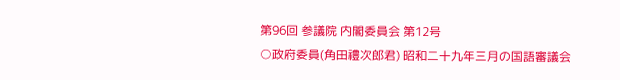第96回 参議院 内閣委員会 第12号
○政府委員(角田禮次郎君) 昭和二十九年三月の国語審議会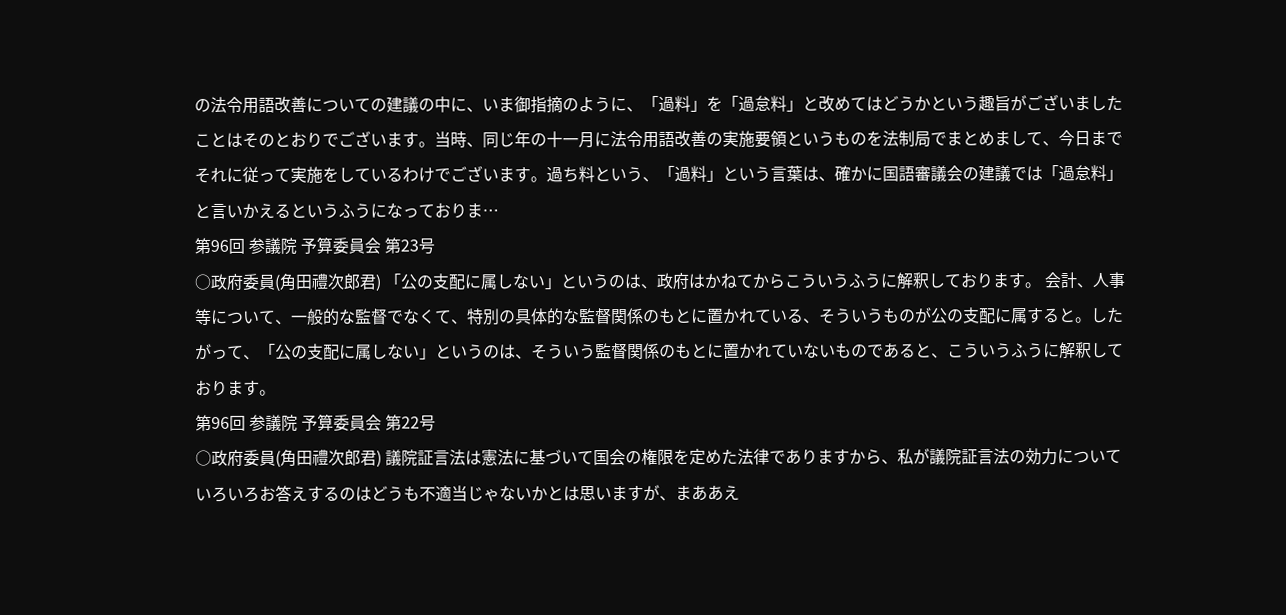の法令用語改善についての建議の中に、いま御指摘のように、「過料」を「過怠料」と改めてはどうかという趣旨がございましたことはそのとおりでございます。当時、同じ年の十一月に法令用語改善の実施要領というものを法制局でまとめまして、今日までそれに従って実施をしているわけでございます。過ち料という、「過料」という言葉は、確かに国語審議会の建議では「過怠料」と言いかえるというふうになっておりま…
第96回 参議院 予算委員会 第23号
○政府委員(角田禮次郎君) 「公の支配に属しない」というのは、政府はかねてからこういうふうに解釈しております。 会計、人事等について、一般的な監督でなくて、特別の具体的な監督関係のもとに置かれている、そういうものが公の支配に属すると。したがって、「公の支配に属しない」というのは、そういう監督関係のもとに置かれていないものであると、こういうふうに解釈しております。
第96回 参議院 予算委員会 第22号
○政府委員(角田禮次郎君) 議院証言法は憲法に基づいて国会の権限を定めた法律でありますから、私が議院証言法の効力についていろいろお答えするのはどうも不適当じゃないかとは思いますが、まああえ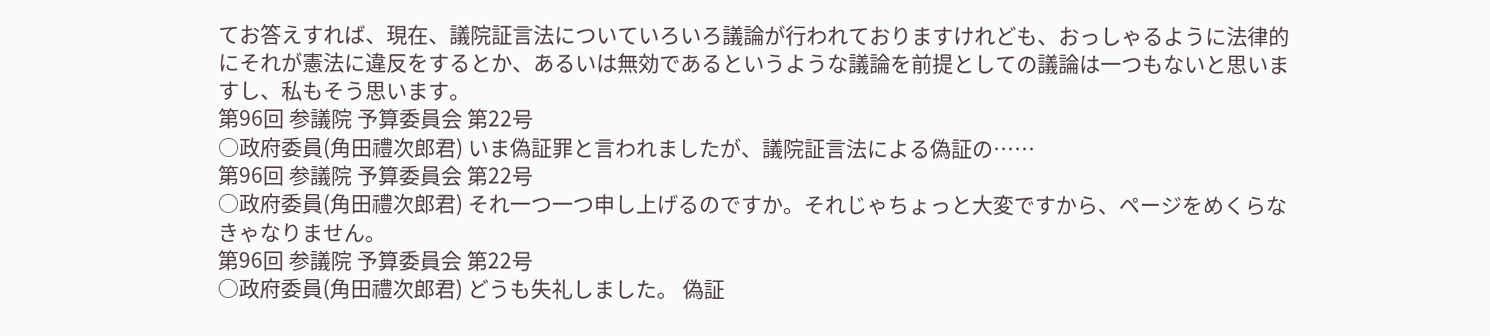てお答えすれば、現在、議院証言法についていろいろ議論が行われておりますけれども、おっしゃるように法律的にそれが憲法に違反をするとか、あるいは無効であるというような議論を前提としての議論は一つもないと思いますし、私もそう思います。
第96回 参議院 予算委員会 第22号
○政府委員(角田禮次郎君) いま偽証罪と言われましたが、議院証言法による偽証の……
第96回 参議院 予算委員会 第22号
○政府委員(角田禮次郎君) それ一つ一つ申し上げるのですか。それじゃちょっと大変ですから、ページをめくらなきゃなりません。
第96回 参議院 予算委員会 第22号
○政府委員(角田禮次郎君) どうも失礼しました。 偽証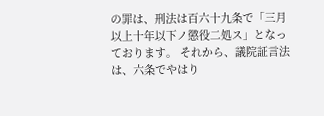の罪は、刑法は百六十九条で「三月以上十年以下ノ懲役二処ス」となっております。 それから、議院証言法は、六条でやはり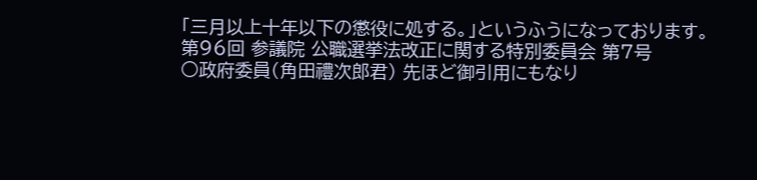「三月以上十年以下の懲役に処する。」というふうになっております。
第96回 参議院 公職選挙法改正に関する特別委員会 第7号
○政府委員(角田禮次郎君) 先ほど御引用にもなり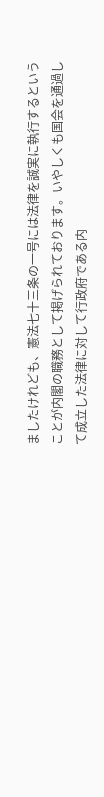ましたけれども、憲法七十三条の一号には法律を誠実に執行するということが内閣の職務として掲げられております。いやしくも国会を通過して成立した法律に対して行政府である内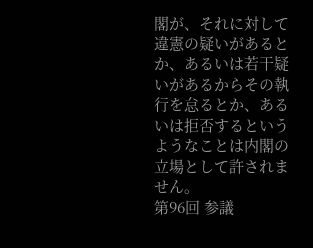閣が、それに対して違憲の疑いがあるとか、あるいは若干疑いがあるからその執行を怠るとか、あるいは拒否するというようなことは内閣の立場として許されません。
第96回 参議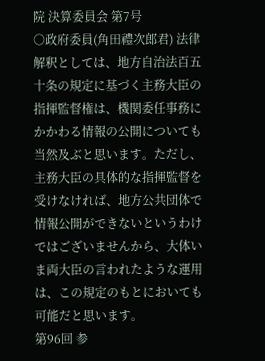院 決算委員会 第7号
○政府委員(角田禮次郎君) 法律解釈としては、地方自治法百五十条の規定に基づく主務大臣の指揮監督権は、機関委任事務にかかわる情報の公開についても当然及ぶと思います。ただし、主務大臣の具体的な指揮監督を受けなければ、地方公共団体で情報公開ができないというわけではございませんから、大体いま両大臣の言われたような運用は、この規定のもとにおいても可能だと思います。
第96回 参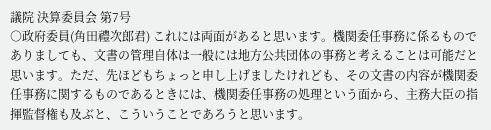議院 決算委員会 第7号
○政府委員(角田禮次郎君) これには両面があると思います。機関委任事務に係るものでありましても、文書の管理自体は一般には地方公共団体の事務と考えることは可能だと思います。ただ、先ほどもちょっと申し上げましたけれども、その文書の内容が機関委任事務に関するものであるときには、機関委任事務の処理という面から、主務大臣の指揮監督権も及ぶと、こういうことであろうと思います。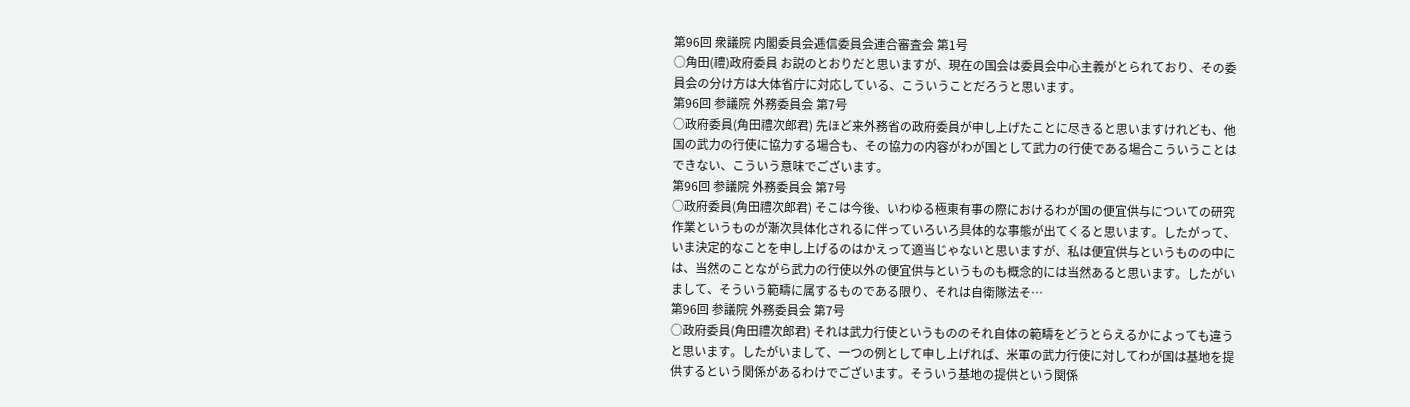第96回 衆議院 内閣委員会逓信委員会連合審査会 第1号
○角田(禮)政府委員 お説のとおりだと思いますが、現在の国会は委員会中心主義がとられており、その委員会の分け方は大体省庁に対応している、こういうことだろうと思います。
第96回 参議院 外務委員会 第7号
○政府委員(角田禮次郎君) 先ほど来外務省の政府委員が申し上げたことに尽きると思いますけれども、他国の武力の行使に協力する場合も、その協力の内容がわが国として武力の行使である場合こういうことはできない、こういう意味でございます。
第96回 参議院 外務委員会 第7号
○政府委員(角田禮次郎君) そこは今後、いわゆる極東有事の際におけるわが国の便宜供与についての研究作業というものが漸次具体化されるに伴っていろいろ具体的な事態が出てくると思います。したがって、いま決定的なことを申し上げるのはかえって適当じゃないと思いますが、私は便宜供与というものの中には、当然のことながら武力の行使以外の便宜供与というものも概念的には当然あると思います。したがいまして、そういう範疇に属するものである限り、それは自衛隊法そ…
第96回 参議院 外務委員会 第7号
○政府委員(角田禮次郎君) それは武力行使というもののそれ自体の範疇をどうとらえるかによっても違うと思います。したがいまして、一つの例として申し上げれば、米軍の武力行使に対してわが国は基地を提供するという関係があるわけでございます。そういう基地の提供という関係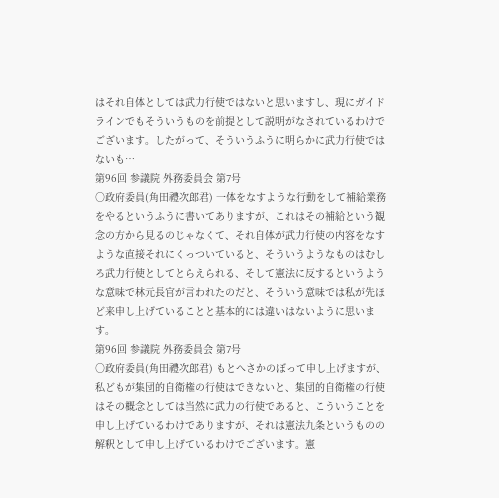はそれ自体としては武力行使ではないと思いますし、現にガイドラインでもそういうものを前提として説明がなされているわけでございます。したがって、そういうふうに明らかに武力行使ではないも…
第96回 参議院 外務委員会 第7号
○政府委員(角田禮次郎君) 一体をなすような行動をして補給業務をやるというふうに書いてありますが、これはその補給という観念の方から見るのじゃなくて、それ自体が武力行使の内容をなすような直接それにくっついていると、そういうようなものはむしろ武力行使としてとらえられる、そして憲法に反するというような意味で林元長官が言われたのだと、そういう意味では私が先ほど来申し上げていることと基本的には違いはないように思います。
第96回 参議院 外務委員会 第7号
○政府委員(角田禮次郎君) もとへさかのぼって申し上げますが、私どもが集団的自衛権の行使はできないと、集団的自衛権の行使はその概念としては当然に武力の行使であると、こういうことを申し上げているわけでありますが、それは憲法九条というものの解釈として申し上げているわけでございます。憲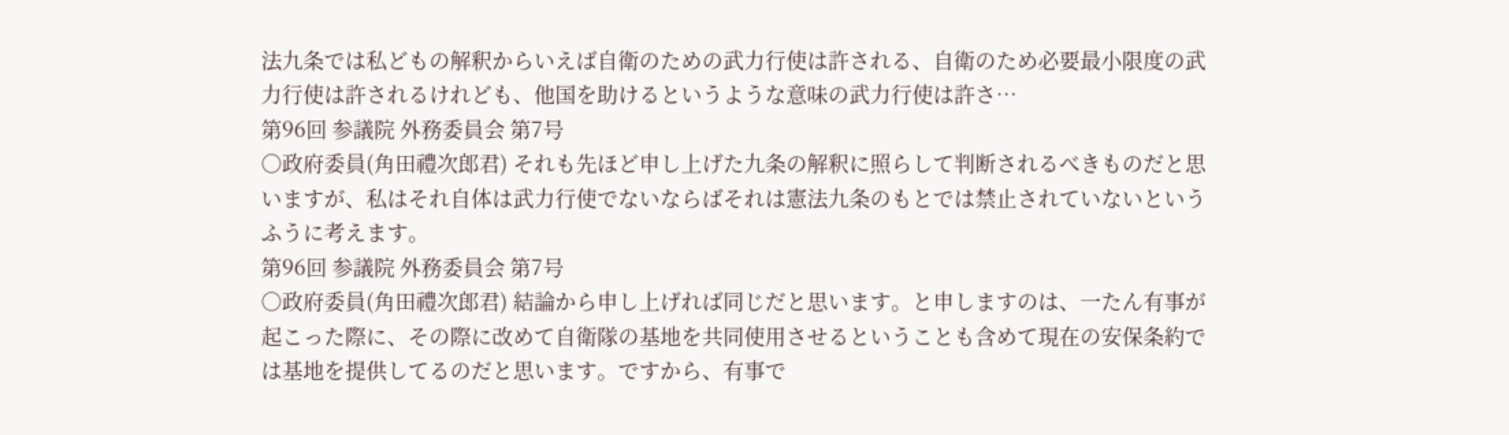法九条では私どもの解釈からいえば自衛のための武力行使は許される、自衛のため必要最小限度の武力行使は許されるけれども、他国を助けるというような意味の武力行使は許さ…
第96回 参議院 外務委員会 第7号
○政府委員(角田禮次郎君) それも先ほど申し上げた九条の解釈に照らして判断されるべきものだと思いますが、私はそれ自体は武力行使でないならばそれは憲法九条のもとでは禁止されていないというふうに考えます。
第96回 参議院 外務委員会 第7号
○政府委員(角田禮次郎君) 結論から申し上げれば同じだと思います。と申しますのは、一たん有事が起こった際に、その際に改めて自衛隊の基地を共同使用させるということも含めて現在の安保条約では基地を提供してるのだと思います。ですから、有事で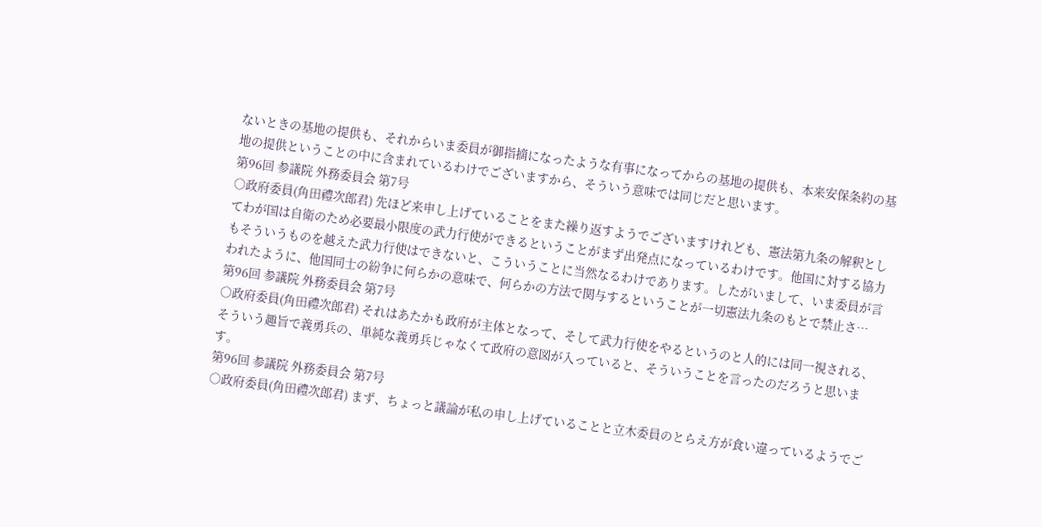ないときの基地の提供も、それからいま委員が御指摘になったような有事になってからの基地の提供も、本来安保条約の基地の提供ということの中に含まれているわけでございますから、そういう意味では同じだと思います。
第96回 参議院 外務委員会 第7号
○政府委員(角田禮次郎君) 先ほど来申し上げていることをまた繰り返すようでございますけれども、憲法第九条の解釈としてわが国は自衛のため必要最小限度の武力行使ができるということがまず出発点になっているわけです。他国に対する協力もそういうものを越えた武力行使はできないと、こういうことに当然なるわけであります。したがいまして、いま委員が言われたように、他国同士の紛争に何らかの意味で、何らかの方法で関与するということが一切憲法九条のもとで禁止さ…
第96回 参議院 外務委員会 第7号
○政府委員(角田禮次郎君) それはあたかも政府が主体となって、そして武力行使をやるというのと人的には同一視される、そういう趣旨で義勇兵の、単純な義勇兵じゃなくて政府の意図が入っていると、そういうことを言ったのだろうと思います。
第96回 参議院 外務委員会 第7号
○政府委員(角田禮次郎君) まず、ちょっと議論が私の申し上げていることと立木委員のとらえ方が食い違っているようでご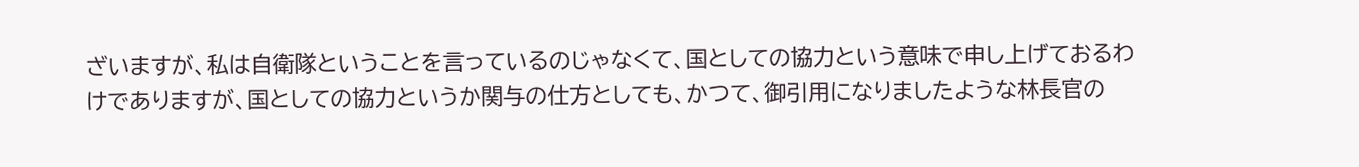ざいますが、私は自衛隊ということを言っているのじゃなくて、国としての協力という意味で申し上げておるわけでありますが、国としての協力というか関与の仕方としても、かつて、御引用になりましたような林長官の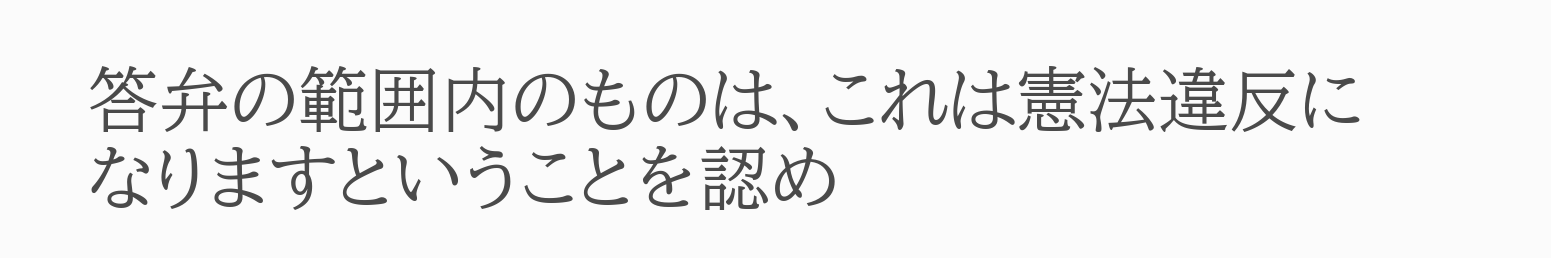答弁の範囲内のものは、これは憲法違反になりますということを認め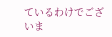ているわけでございま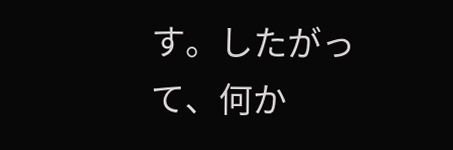す。したがって、何か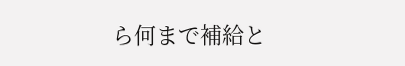ら何まで補給と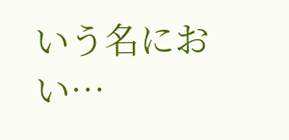いう名におい…